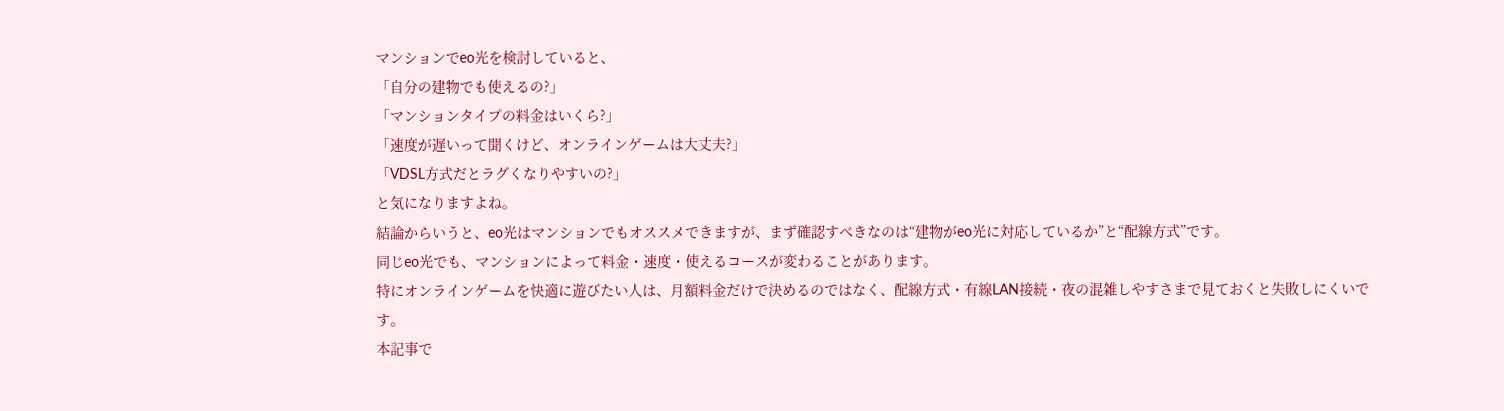マンションでeo光を検討していると、
「自分の建物でも使えるの?」
「マンションタイプの料金はいくら?」
「速度が遅いって聞くけど、オンラインゲームは大丈夫?」
「VDSL方式だとラグくなりやすいの?」
と気になりますよね。
結論からいうと、eo光はマンションでもオススメできますが、まず確認すべきなのは“建物がeo光に対応しているか”と“配線方式”です。
同じeo光でも、マンションによって料金・速度・使えるコースが変わることがあります。
特にオンラインゲームを快適に遊びたい人は、月額料金だけで決めるのではなく、配線方式・有線LAN接続・夜の混雑しやすさまで見ておくと失敗しにくいです。
本記事で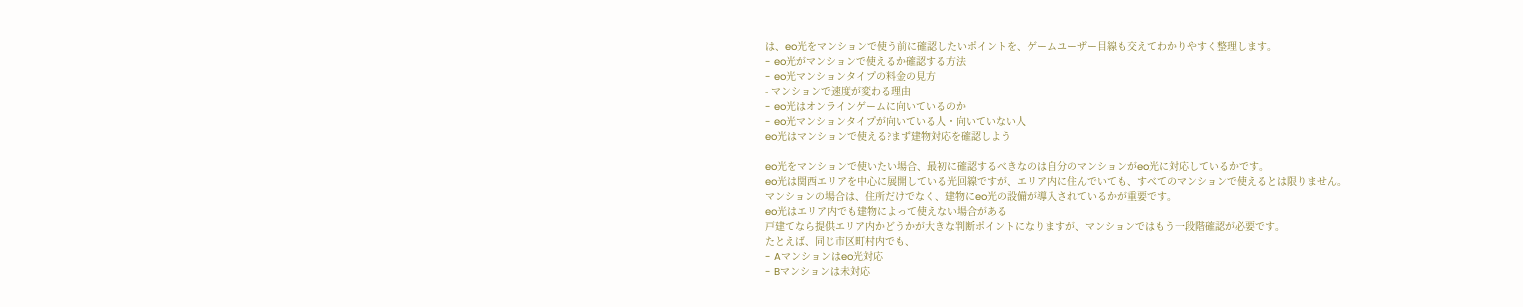は、eo光をマンションで使う前に確認したいポイントを、ゲームユーザー目線も交えてわかりやすく整理します。
- eo光がマンションで使えるか確認する方法
- eo光マンションタイプの料金の見方
- マンションで速度が変わる理由
- eo光はオンラインゲームに向いているのか
- eo光マンションタイプが向いている人・向いていない人
eo光はマンションで使える?まず建物対応を確認しよう

eo光をマンションで使いたい場合、最初に確認するべきなのは自分のマンションがeo光に対応しているかです。
eo光は関西エリアを中心に展開している光回線ですが、エリア内に住んでいても、すべてのマンションで使えるとは限りません。
マンションの場合は、住所だけでなく、建物にeo光の設備が導入されているかが重要です。
eo光はエリア内でも建物によって使えない場合がある
戸建てなら提供エリア内かどうかが大きな判断ポイントになりますが、マンションではもう一段階確認が必要です。
たとえば、同じ市区町村内でも、
- Aマンションはeo光対応
- Bマンションは未対応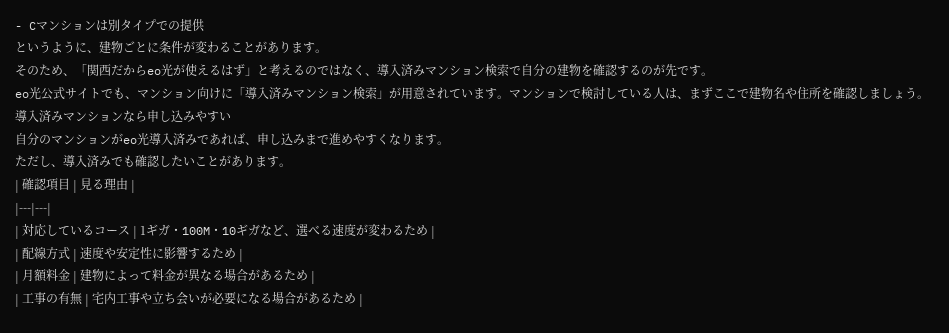- Cマンションは別タイプでの提供
というように、建物ごとに条件が変わることがあります。
そのため、「関西だからeo光が使えるはず」と考えるのではなく、導入済みマンション検索で自分の建物を確認するのが先です。
eo光公式サイトでも、マンション向けに「導入済みマンション検索」が用意されています。マンションで検討している人は、まずここで建物名や住所を確認しましょう。
導入済みマンションなら申し込みやすい
自分のマンションがeo光導入済みであれば、申し込みまで進めやすくなります。
ただし、導入済みでも確認したいことがあります。
| 確認項目 | 見る理由 |
|---|---|
| 対応しているコース | 1ギガ・100M・10ギガなど、選べる速度が変わるため |
| 配線方式 | 速度や安定性に影響するため |
| 月額料金 | 建物によって料金が異なる場合があるため |
| 工事の有無 | 宅内工事や立ち会いが必要になる場合があるため |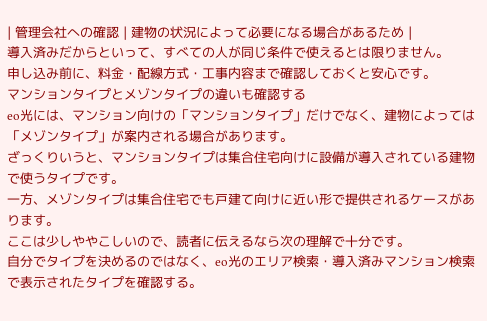| 管理会社への確認 | 建物の状況によって必要になる場合があるため |
導入済みだからといって、すべての人が同じ条件で使えるとは限りません。
申し込み前に、料金・配線方式・工事内容まで確認しておくと安心です。
マンションタイプとメゾンタイプの違いも確認する
eo光には、マンション向けの「マンションタイプ」だけでなく、建物によっては「メゾンタイプ」が案内される場合があります。
ざっくりいうと、マンションタイプは集合住宅向けに設備が導入されている建物で使うタイプです。
一方、メゾンタイプは集合住宅でも戸建て向けに近い形で提供されるケースがあります。
ここは少しややこしいので、読者に伝えるなら次の理解で十分です。
自分でタイプを決めるのではなく、eo光のエリア検索・導入済みマンション検索で表示されたタイプを確認する。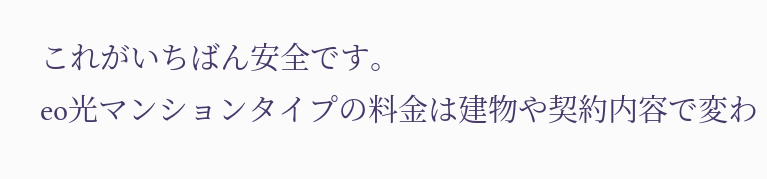これがいちばん安全です。
eo光マンションタイプの料金は建物や契約内容で変わ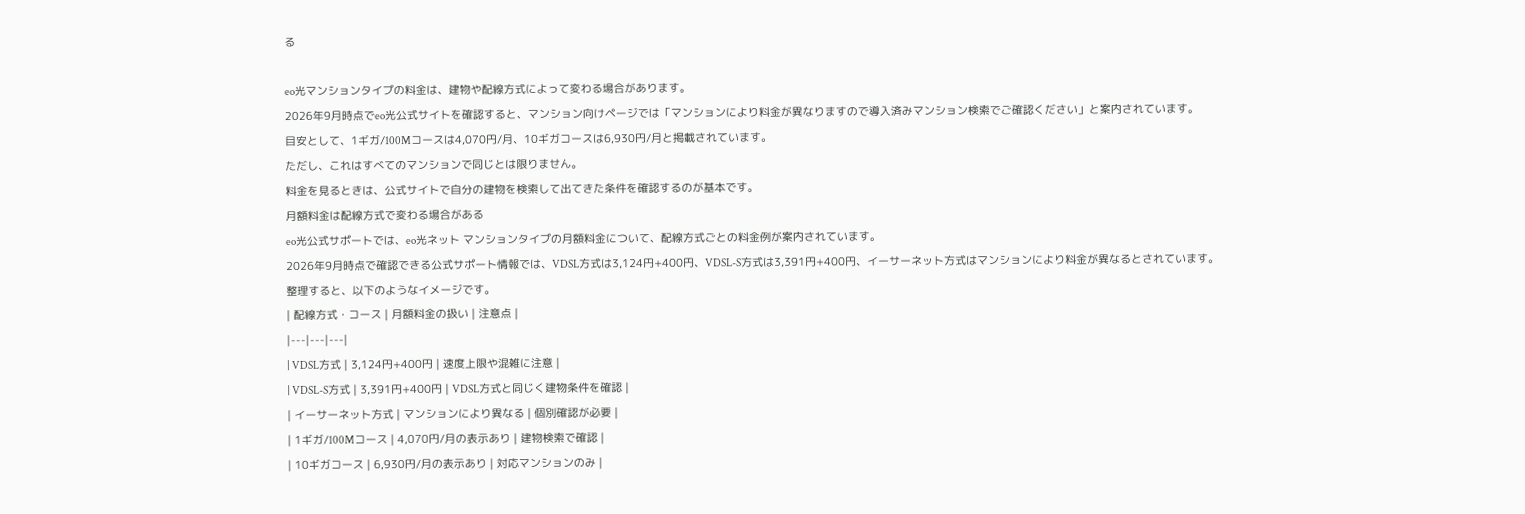る

eo光マンションタイプの料金は、建物や配線方式によって変わる場合があります。
2026年9月時点でeo光公式サイトを確認すると、マンション向けページでは「マンションにより料金が異なりますので導入済みマンション検索でご確認ください」と案内されています。
目安として、1ギガ/100Mコースは4,070円/月、10ギガコースは6,930円/月と掲載されています。
ただし、これはすべてのマンションで同じとは限りません。
料金を見るときは、公式サイトで自分の建物を検索して出てきた条件を確認するのが基本です。
月額料金は配線方式で変わる場合がある
eo光公式サポートでは、eo光ネット マンションタイプの月額料金について、配線方式ごとの料金例が案内されています。
2026年9月時点で確認できる公式サポート情報では、VDSL方式は3,124円+400円、VDSL-S方式は3,391円+400円、イーサーネット方式はマンションにより料金が異なるとされています。
整理すると、以下のようなイメージです。
| 配線方式・コース | 月額料金の扱い | 注意点 |
|---|---|---|
| VDSL方式 | 3,124円+400円 | 速度上限や混雑に注意 |
| VDSL-S方式 | 3,391円+400円 | VDSL方式と同じく建物条件を確認 |
| イーサーネット方式 | マンションにより異なる | 個別確認が必要 |
| 1ギガ/100Mコース | 4,070円/月の表示あり | 建物検索で確認 |
| 10ギガコース | 6,930円/月の表示あり | 対応マンションのみ |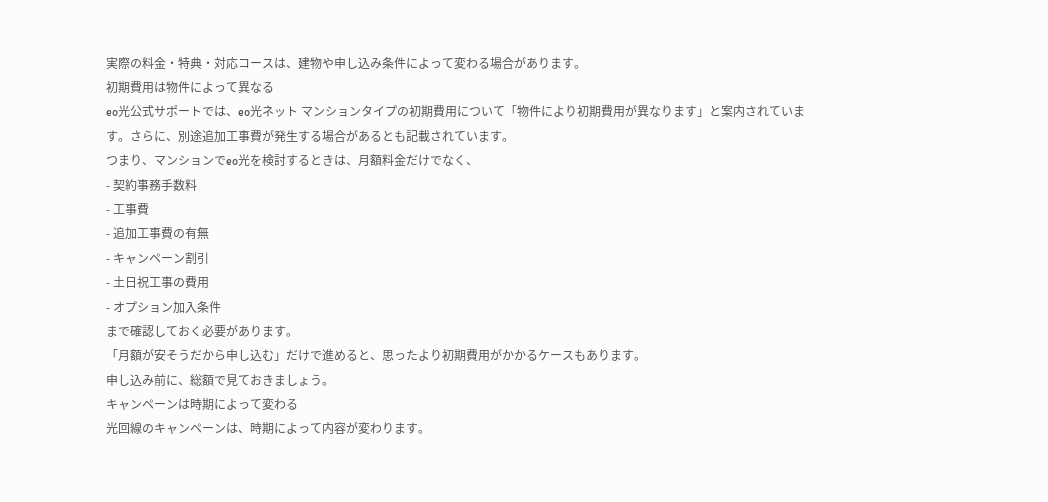実際の料金・特典・対応コースは、建物や申し込み条件によって変わる場合があります。
初期費用は物件によって異なる
eo光公式サポートでは、eo光ネット マンションタイプの初期費用について「物件により初期費用が異なります」と案内されています。さらに、別途追加工事費が発生する場合があるとも記載されています。
つまり、マンションでeo光を検討するときは、月額料金だけでなく、
- 契約事務手数料
- 工事費
- 追加工事費の有無
- キャンペーン割引
- 土日祝工事の費用
- オプション加入条件
まで確認しておく必要があります。
「月額が安そうだから申し込む」だけで進めると、思ったより初期費用がかかるケースもあります。
申し込み前に、総額で見ておきましょう。
キャンペーンは時期によって変わる
光回線のキャンペーンは、時期によって内容が変わります。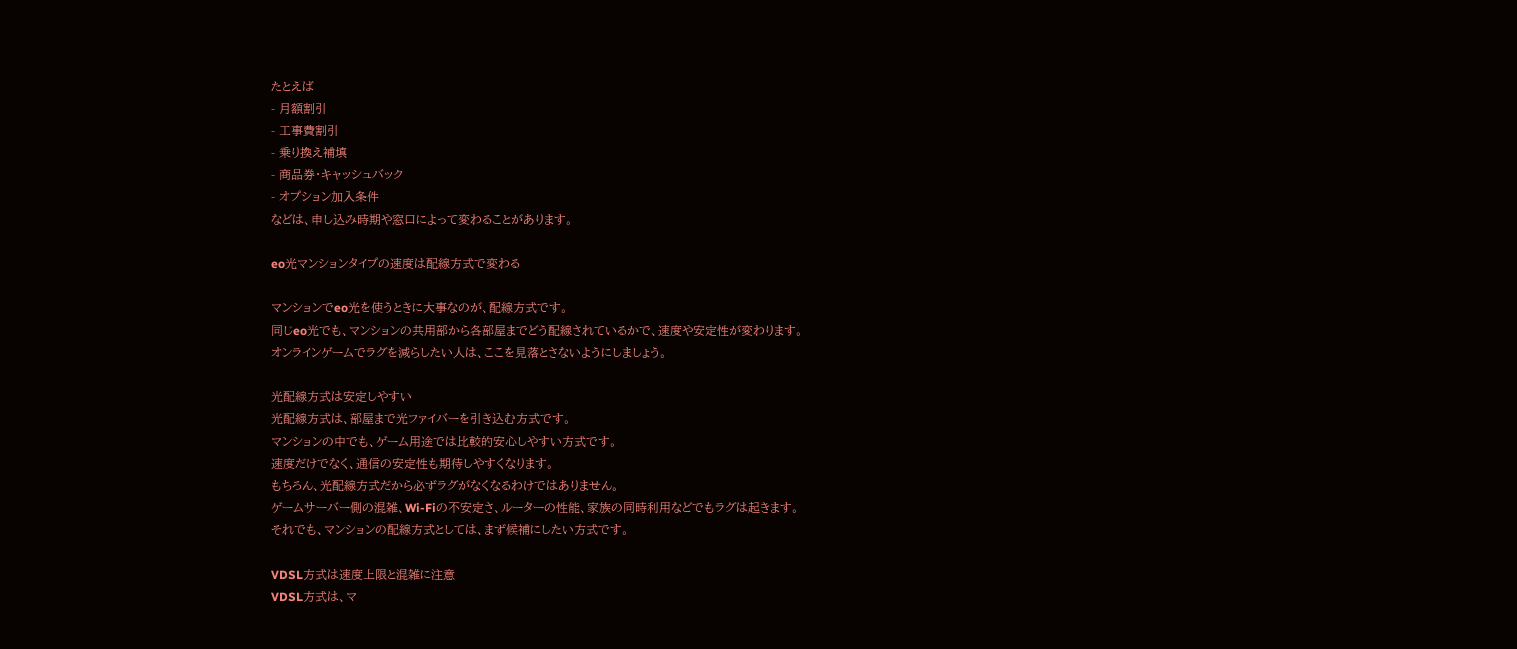たとえば
- 月額割引
- 工事費割引
- 乗り換え補填
- 商品券・キャッシュバック
- オプション加入条件
などは、申し込み時期や窓口によって変わることがあります。

eo光マンションタイプの速度は配線方式で変わる

マンションでeo光を使うときに大事なのが、配線方式です。
同じeo光でも、マンションの共用部から各部屋までどう配線されているかで、速度や安定性が変わります。
オンラインゲームでラグを減らしたい人は、ここを見落とさないようにしましょう。

光配線方式は安定しやすい
光配線方式は、部屋まで光ファイバーを引き込む方式です。
マンションの中でも、ゲーム用途では比較的安心しやすい方式です。
速度だけでなく、通信の安定性も期待しやすくなります。
もちろん、光配線方式だから必ずラグがなくなるわけではありません。
ゲームサーバー側の混雑、Wi-Fiの不安定さ、ルーターの性能、家族の同時利用などでもラグは起きます。
それでも、マンションの配線方式としては、まず候補にしたい方式です。

VDSL方式は速度上限と混雑に注意
VDSL方式は、マ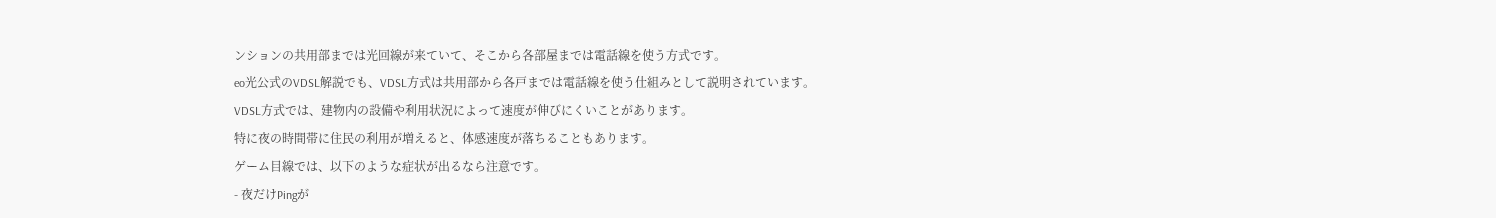ンションの共用部までは光回線が来ていて、そこから各部屋までは電話線を使う方式です。
eo光公式のVDSL解説でも、VDSL方式は共用部から各戸までは電話線を使う仕組みとして説明されています。
VDSL方式では、建物内の設備や利用状況によって速度が伸びにくいことがあります。
特に夜の時間帯に住民の利用が増えると、体感速度が落ちることもあります。
ゲーム目線では、以下のような症状が出るなら注意です。
- 夜だけPingが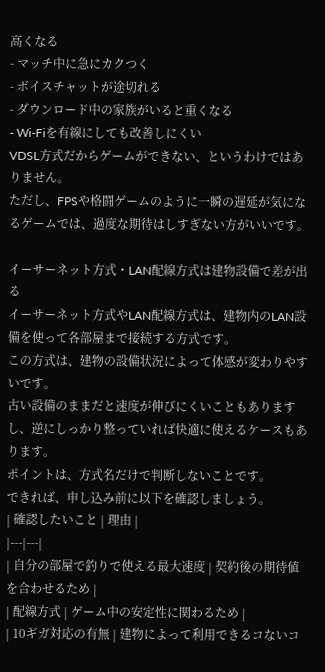高くなる
- マッチ中に急にカクつく
- ボイスチャットが途切れる
- ダウンロード中の家族がいると重くなる
- Wi-Fiを有線にしても改善しにくい
VDSL方式だからゲームができない、というわけではありません。
ただし、FPSや格闘ゲームのように一瞬の遅延が気になるゲームでは、過度な期待はしすぎない方がいいです。

イーサーネット方式・LAN配線方式は建物設備で差が出る
イーサーネット方式やLAN配線方式は、建物内のLAN設備を使って各部屋まで接続する方式です。
この方式は、建物の設備状況によって体感が変わりやすいです。
古い設備のままだと速度が伸びにくいこともありますし、逆にしっかり整っていれば快適に使えるケースもあります。
ポイントは、方式名だけで判断しないことです。
できれば、申し込み前に以下を確認しましょう。
| 確認したいこと | 理由 |
|---|---|
| 自分の部屋で釣りで使える最大速度 | 契約後の期待値を合わせるため |
| 配線方式 | ゲーム中の安定性に関わるため |
| 10ギガ対応の有無 | 建物によって利用できるコないコ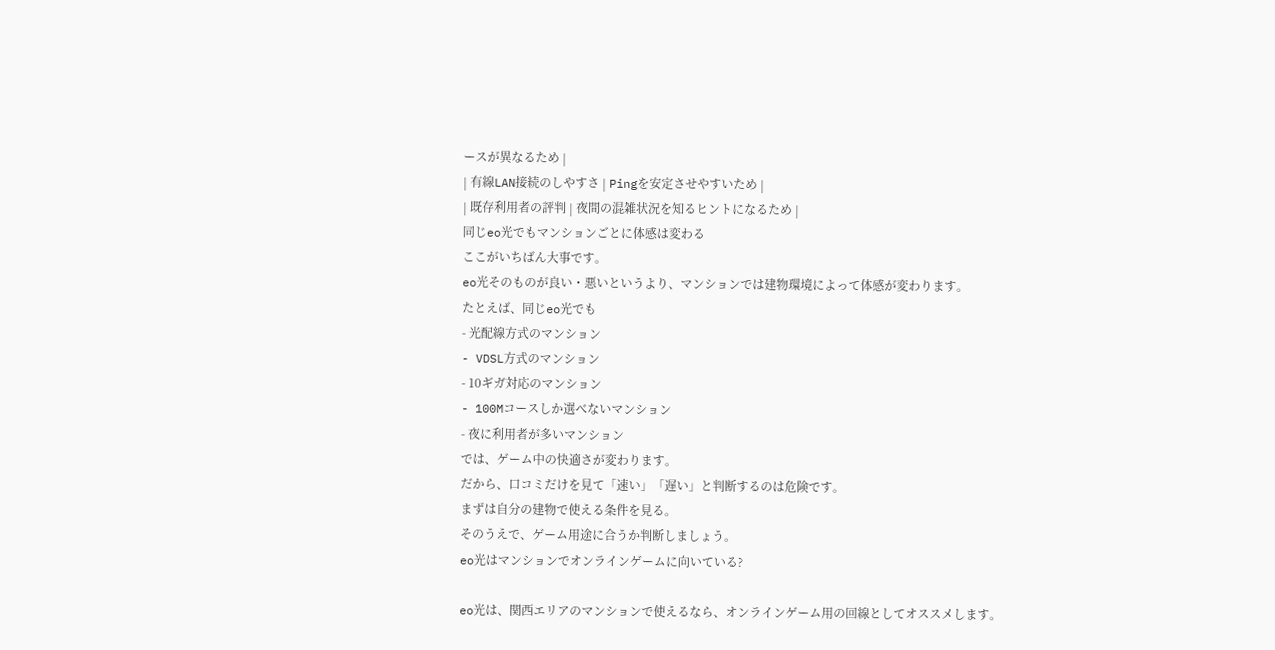ースが異なるため |
| 有線LAN接続のしやすさ | Pingを安定させやすいため |
| 既存利用者の評判 | 夜間の混雑状況を知るヒントになるため |
同じeo光でもマンションごとに体感は変わる
ここがいちばん大事です。
eo光そのものが良い・悪いというより、マンションでは建物環境によって体感が変わります。
たとえば、同じeo光でも
- 光配線方式のマンション
- VDSL方式のマンション
- 10ギガ対応のマンション
- 100Mコースしか選べないマンション
- 夜に利用者が多いマンション
では、ゲーム中の快適さが変わります。
だから、口コミだけを見て「速い」「遅い」と判断するのは危険です。
まずは自分の建物で使える条件を見る。
そのうえで、ゲーム用途に合うか判断しましょう。
eo光はマンションでオンラインゲームに向いている?

eo光は、関西エリアのマンションで使えるなら、オンラインゲーム用の回線としてオススメします。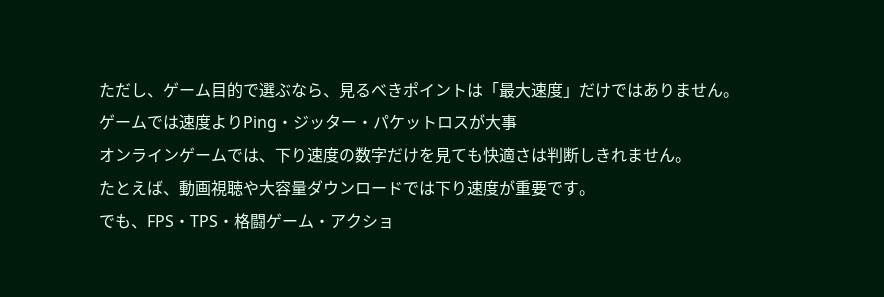ただし、ゲーム目的で選ぶなら、見るべきポイントは「最大速度」だけではありません。
ゲームでは速度よりPing・ジッター・パケットロスが大事
オンラインゲームでは、下り速度の数字だけを見ても快適さは判断しきれません。
たとえば、動画視聴や大容量ダウンロードでは下り速度が重要です。
でも、FPS・TPS・格闘ゲーム・アクショ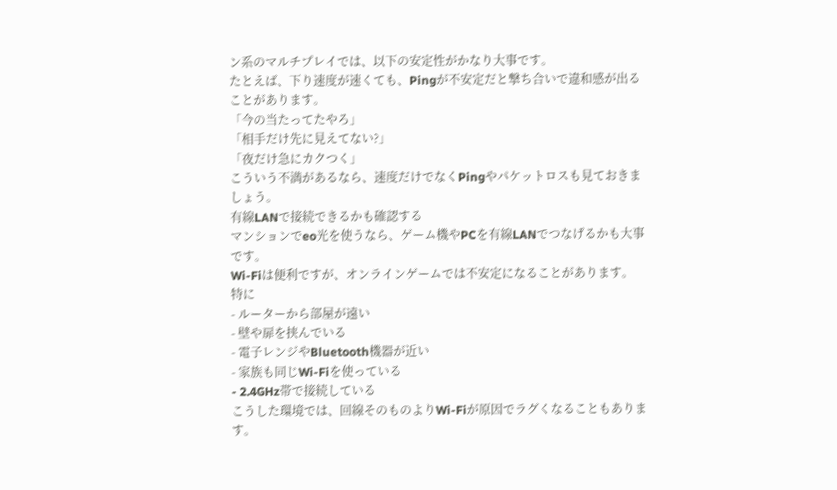ン系のマルチプレイでは、以下の安定性がかなり大事です。
たとえば、下り速度が速くても、Pingが不安定だと撃ち合いで違和感が出ることがあります。
「今の当たってたやろ」
「相手だけ先に見えてない?」
「夜だけ急にカクつく」
こういう不満があるなら、速度だけでなくPingやパケットロスも見ておきましょう。
有線LANで接続できるかも確認する
マンションでeo光を使うなら、ゲーム機やPCを有線LANでつなげるかも大事です。
Wi-Fiは便利ですが、オンラインゲームでは不安定になることがあります。
特に
- ルーターから部屋が遠い
- 壁や扉を挟んでいる
- 電子レンジやBluetooth機器が近い
- 家族も同じWi-Fiを使っている
- 2.4GHz帯で接続している
こうした環境では、回線そのものよりWi-Fiが原因でラグくなることもあります。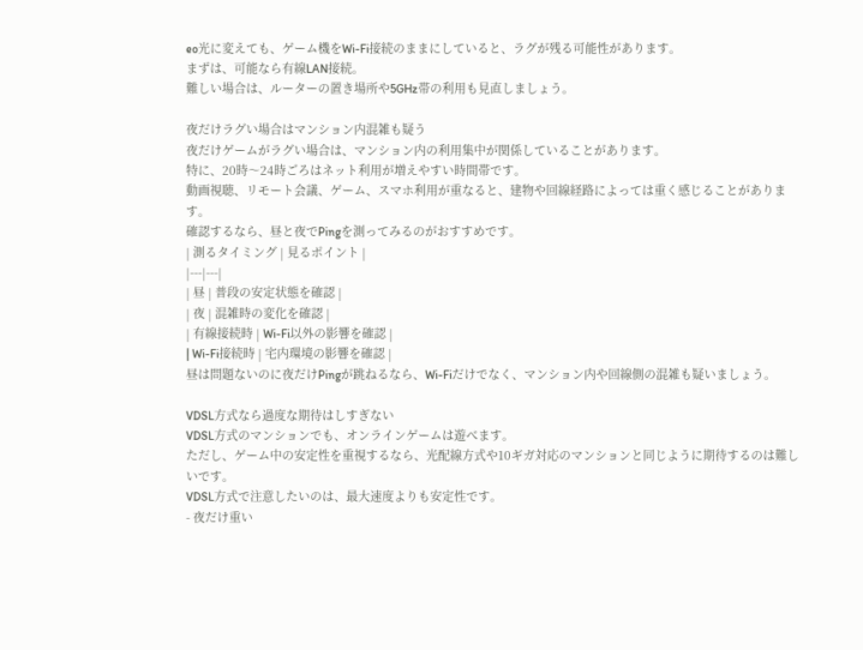eo光に変えても、ゲーム機をWi-Fi接続のままにしていると、ラグが残る可能性があります。
まずは、可能なら有線LAN接続。
難しい場合は、ルーターの置き場所や5GHz帯の利用も見直しましょう。

夜だけラグい場合はマンション内混雑も疑う
夜だけゲームがラグい場合は、マンション内の利用集中が関係していることがあります。
特に、20時〜24時ごろはネット利用が増えやすい時間帯です。
動画視聴、リモート会議、ゲーム、スマホ利用が重なると、建物や回線経路によっては重く感じることがあります。
確認するなら、昼と夜でPingを測ってみるのがおすすめです。
| 測るタイミング | 見るポイント |
|---|---|
| 昼 | 普段の安定状態を確認 |
| 夜 | 混雑時の変化を確認 |
| 有線接続時 | Wi-Fi以外の影響を確認 |
| Wi-Fi接続時 | 宅内環境の影響を確認 |
昼は問題ないのに夜だけPingが跳ねるなら、Wi-Fiだけでなく、マンション内や回線側の混雑も疑いましょう。

VDSL方式なら過度な期待はしすぎない
VDSL方式のマンションでも、オンラインゲームは遊べます。
ただし、ゲーム中の安定性を重視するなら、光配線方式や10ギガ対応のマンションと同じように期待するのは難しいです。
VDSL方式で注意したいのは、最大速度よりも安定性です。
- 夜だけ重い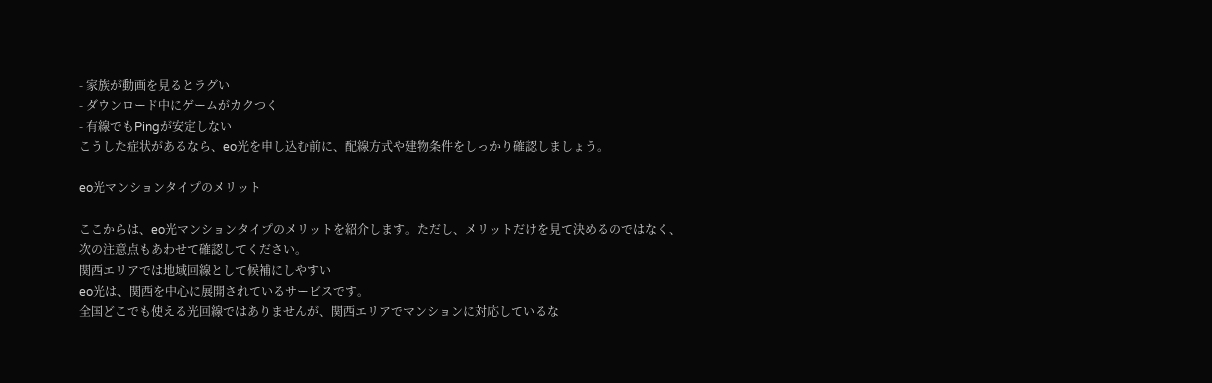- 家族が動画を見るとラグい
- ダウンロード中にゲームがカクつく
- 有線でもPingが安定しない
こうした症状があるなら、eo光を申し込む前に、配線方式や建物条件をしっかり確認しましょう。

eo光マンションタイプのメリット

ここからは、eo光マンションタイプのメリットを紹介します。ただし、メリットだけを見て決めるのではなく、次の注意点もあわせて確認してください。
関西エリアでは地域回線として候補にしやすい
eo光は、関西を中心に展開されているサービスです。
全国どこでも使える光回線ではありませんが、関西エリアでマンションに対応しているな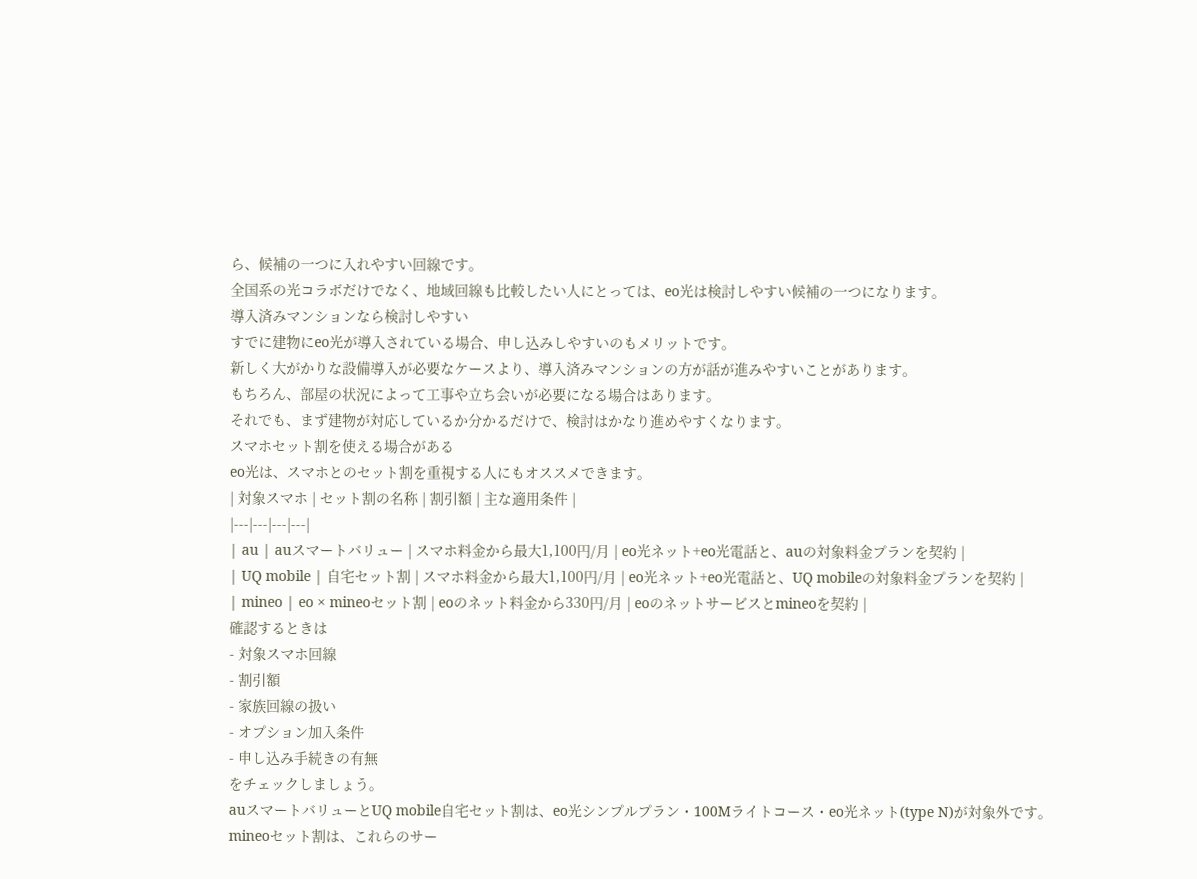ら、候補の一つに入れやすい回線です。
全国系の光コラボだけでなく、地域回線も比較したい人にとっては、eo光は検討しやすい候補の一つになります。
導入済みマンションなら検討しやすい
すでに建物にeo光が導入されている場合、申し込みしやすいのもメリットです。
新しく大がかりな設備導入が必要なケースより、導入済みマンションの方が話が進みやすいことがあります。
もちろん、部屋の状況によって工事や立ち会いが必要になる場合はあります。
それでも、まず建物が対応しているか分かるだけで、検討はかなり進めやすくなります。
スマホセット割を使える場合がある
eo光は、スマホとのセット割を重視する人にもオススメできます。
| 対象スマホ | セット割の名称 | 割引額 | 主な適用条件 |
|---|---|---|---|
| au | auスマートバリュー | スマホ料金から最大1,100円/月 | eo光ネット+eo光電話と、auの対象料金プランを契約 |
| UQ mobile | 自宅セット割 | スマホ料金から最大1,100円/月 | eo光ネット+eo光電話と、UQ mobileの対象料金プランを契約 |
| mineo | eo × mineoセット割 | eoのネット料金から330円/月 | eoのネットサービスとmineoを契約 |
確認するときは
- 対象スマホ回線
- 割引額
- 家族回線の扱い
- オプション加入条件
- 申し込み手続きの有無
をチェックしましょう。
auスマートバリューとUQ mobile自宅セット割は、eo光シンプルプラン・100Mライトコース・eo光ネット(type N)が対象外です。mineoセット割は、これらのサー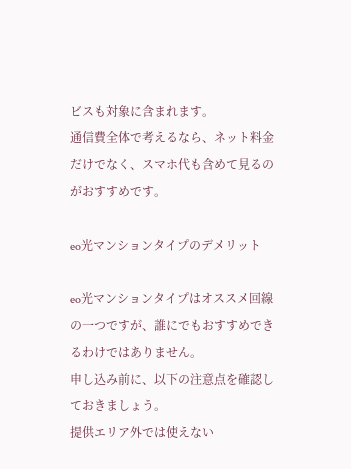ビスも対象に含まれます。
通信費全体で考えるなら、ネット料金だけでなく、スマホ代も含めて見るのがおすすめです。

eo光マンションタイプのデメリット

eo光マンションタイプはオススメ回線の一つですが、誰にでもおすすめできるわけではありません。
申し込み前に、以下の注意点を確認しておきましょう。
提供エリア外では使えない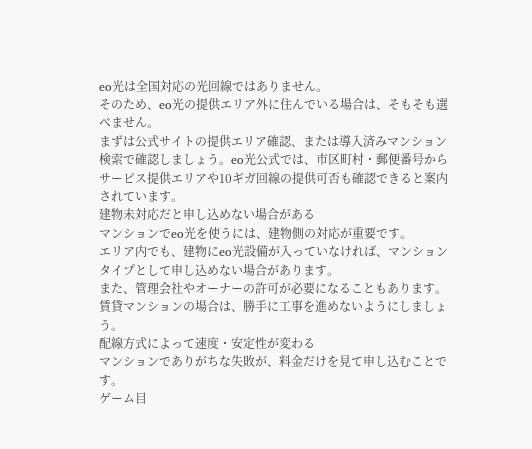eo光は全国対応の光回線ではありません。
そのため、eo光の提供エリア外に住んでいる場合は、そもそも選べません。
まずは公式サイトの提供エリア確認、または導入済みマンション検索で確認しましょう。eo光公式では、市区町村・郵便番号からサービス提供エリアや10ギガ回線の提供可否も確認できると案内されています。
建物未対応だと申し込めない場合がある
マンションでeo光を使うには、建物側の対応が重要です。
エリア内でも、建物にeo光設備が入っていなければ、マンションタイプとして申し込めない場合があります。
また、管理会社やオーナーの許可が必要になることもあります。賃貸マンションの場合は、勝手に工事を進めないようにしましょう。
配線方式によって速度・安定性が変わる
マンションでありがちな失敗が、料金だけを見て申し込むことです。
ゲーム目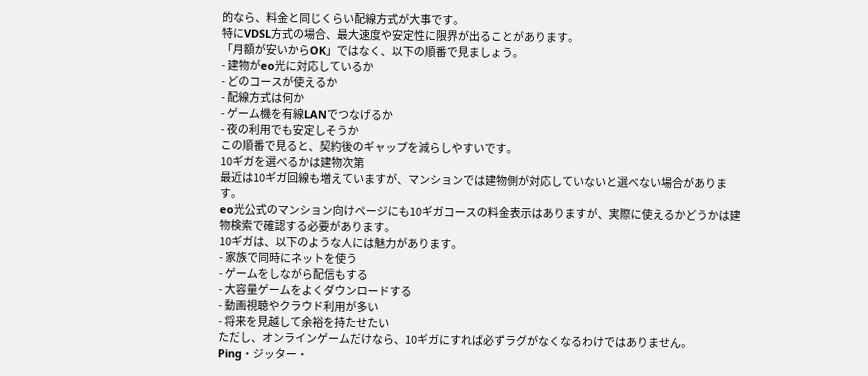的なら、料金と同じくらい配線方式が大事です。
特にVDSL方式の場合、最大速度や安定性に限界が出ることがあります。
「月額が安いからOK」ではなく、以下の順番で見ましょう。
- 建物がeo光に対応しているか
- どのコースが使えるか
- 配線方式は何か
- ゲーム機を有線LANでつなげるか
- 夜の利用でも安定しそうか
この順番で見ると、契約後のギャップを減らしやすいです。
10ギガを選べるかは建物次第
最近は10ギガ回線も増えていますが、マンションでは建物側が対応していないと選べない場合があります。
eo光公式のマンション向けページにも10ギガコースの料金表示はありますが、実際に使えるかどうかは建物検索で確認する必要があります。
10ギガは、以下のような人には魅力があります。
- 家族で同時にネットを使う
- ゲームをしながら配信もする
- 大容量ゲームをよくダウンロードする
- 動画視聴やクラウド利用が多い
- 将来を見越して余裕を持たせたい
ただし、オンラインゲームだけなら、10ギガにすれば必ずラグがなくなるわけではありません。
Ping・ジッター・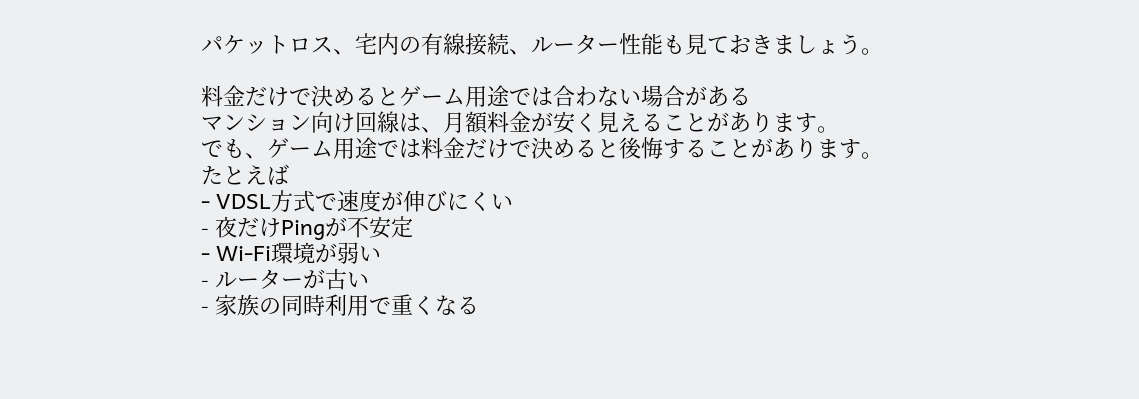パケットロス、宅内の有線接続、ルーター性能も見ておきましょう。

料金だけで決めるとゲーム用途では合わない場合がある
マンション向け回線は、月額料金が安く見えることがあります。
でも、ゲーム用途では料金だけで決めると後悔することがあります。
たとえば
- VDSL方式で速度が伸びにくい
- 夜だけPingが不安定
- Wi-Fi環境が弱い
- ルーターが古い
- 家族の同時利用で重くなる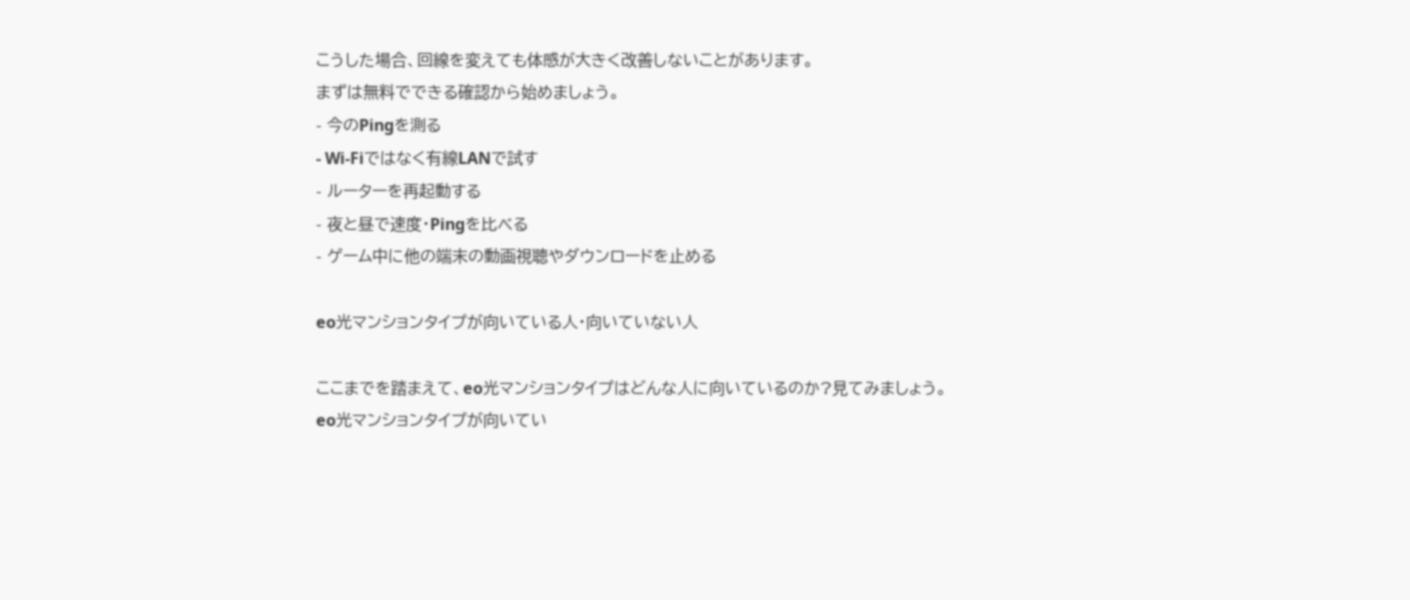こうした場合、回線を変えても体感が大きく改善しないことがあります。
まずは無料でできる確認から始めましょう。
- 今のPingを測る
- Wi-Fiではなく有線LANで試す
- ルーターを再起動する
- 夜と昼で速度・Pingを比べる
- ゲーム中に他の端末の動画視聴やダウンロードを止める

eo光マンションタイプが向いている人・向いていない人

ここまでを踏まえて、eo光マンションタイプはどんな人に向いているのか?見てみましょう。
eo光マンションタイプが向いてい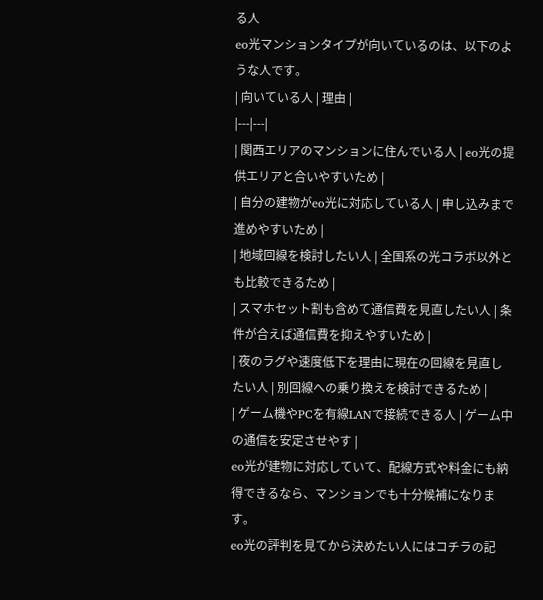る人
eo光マンションタイプが向いているのは、以下のような人です。
| 向いている人 | 理由 |
|---|---|
| 関西エリアのマンションに住んでいる人 | eo光の提供エリアと合いやすいため |
| 自分の建物がeo光に対応している人 | 申し込みまで進めやすいため |
| 地域回線を検討したい人 | 全国系の光コラボ以外とも比較できるため |
| スマホセット割も含めて通信費を見直したい人 | 条件が合えば通信費を抑えやすいため |
| 夜のラグや速度低下を理由に現在の回線を見直したい人 | 別回線への乗り換えを検討できるため |
| ゲーム機やPCを有線LANで接続できる人 | ゲーム中の通信を安定させやす |
eo光が建物に対応していて、配線方式や料金にも納得できるなら、マンションでも十分候補になります。
eo光の評判を見てから決めたい人にはコチラの記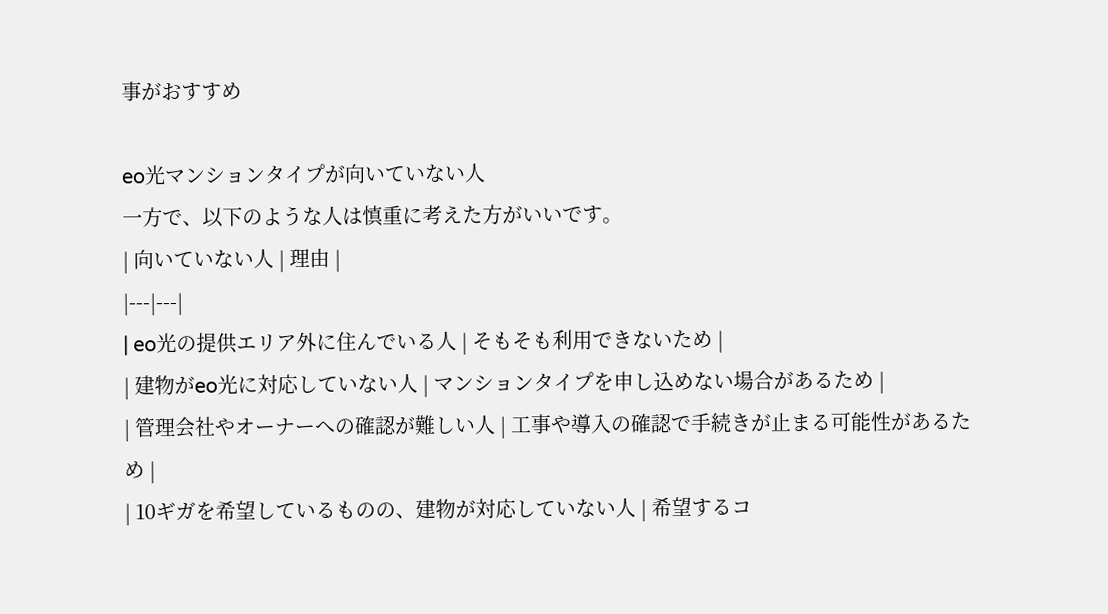事がおすすめ

eo光マンションタイプが向いていない人
一方で、以下のような人は慎重に考えた方がいいです。
| 向いていない人 | 理由 |
|---|---|
| eo光の提供エリア外に住んでいる人 | そもそも利用できないため |
| 建物がeo光に対応していない人 | マンションタイプを申し込めない場合があるため |
| 管理会社やオーナーへの確認が難しい人 | 工事や導入の確認で手続きが止まる可能性があるため |
| 10ギガを希望しているものの、建物が対応していない人 | 希望するコ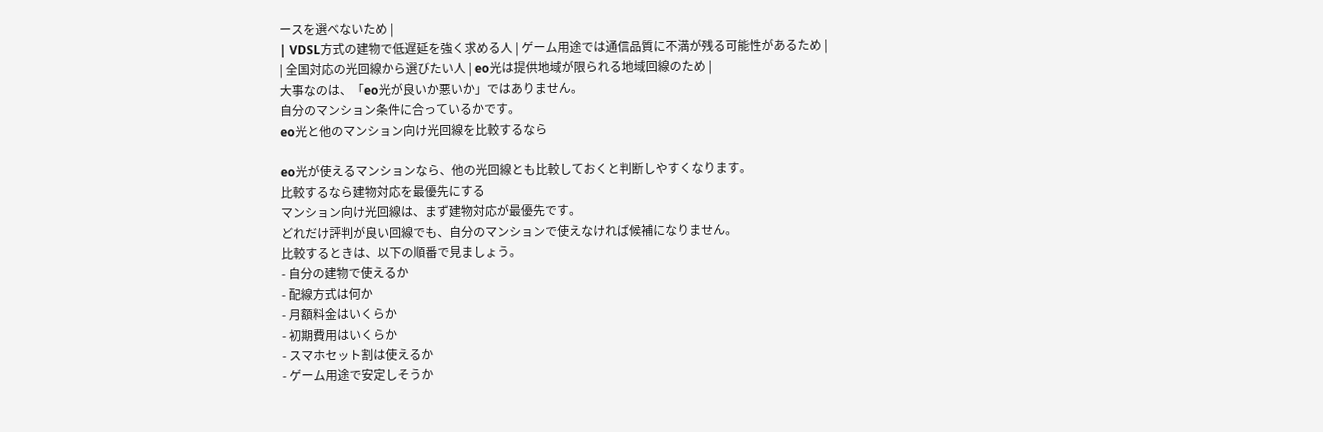ースを選べないため |
| VDSL方式の建物で低遅延を強く求める人 | ゲーム用途では通信品質に不満が残る可能性があるため |
| 全国対応の光回線から選びたい人 | eo光は提供地域が限られる地域回線のため |
大事なのは、「eo光が良いか悪いか」ではありません。
自分のマンション条件に合っているかです。
eo光と他のマンション向け光回線を比較するなら

eo光が使えるマンションなら、他の光回線とも比較しておくと判断しやすくなります。
比較するなら建物対応を最優先にする
マンション向け光回線は、まず建物対応が最優先です。
どれだけ評判が良い回線でも、自分のマンションで使えなければ候補になりません。
比較するときは、以下の順番で見ましょう。
- 自分の建物で使えるか
- 配線方式は何か
- 月額料金はいくらか
- 初期費用はいくらか
- スマホセット割は使えるか
- ゲーム用途で安定しそうか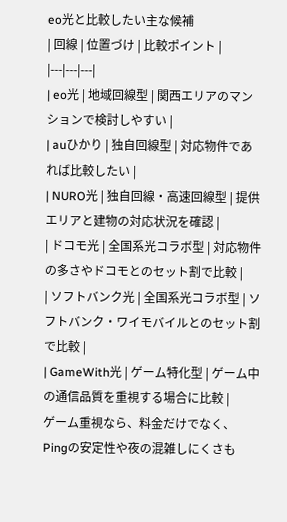eo光と比較したい主な候補
| 回線 | 位置づけ | 比較ポイント |
|---|---|---|
| eo光 | 地域回線型 | 関西エリアのマンションで検討しやすい |
| auひかり | 独自回線型 | 対応物件であれば比較したい |
| NURO光 | 独自回線・高速回線型 | 提供エリアと建物の対応状況を確認 |
| ドコモ光 | 全国系光コラボ型 | 対応物件の多さやドコモとのセット割で比較 |
| ソフトバンク光 | 全国系光コラボ型 | ソフトバンク・ワイモバイルとのセット割で比較 |
| GameWith光 | ゲーム特化型 | ゲーム中の通信品質を重視する場合に比較 |
ゲーム重視なら、料金だけでなく、Pingの安定性や夜の混雑しにくさも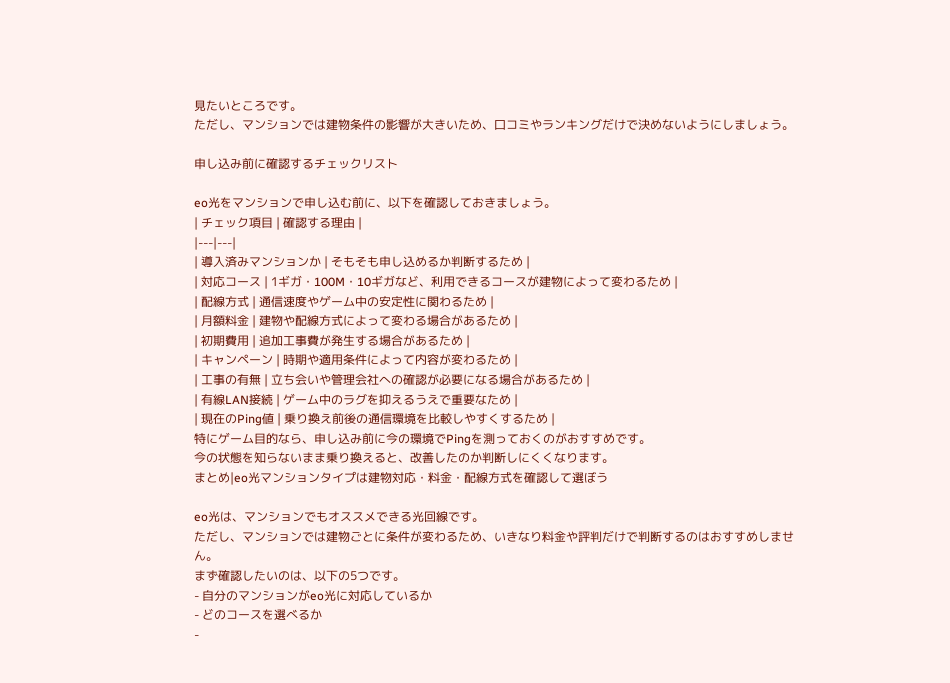見たいところです。
ただし、マンションでは建物条件の影響が大きいため、口コミやランキングだけで決めないようにしましょう。

申し込み前に確認するチェックリスト

eo光をマンションで申し込む前に、以下を確認しておきましょう。
| チェック項目 | 確認する理由 |
|---|---|
| 導入済みマンションか | そもそも申し込めるか判断するため |
| 対応コース | 1ギガ・100M・10ギガなど、利用できるコースが建物によって変わるため |
| 配線方式 | 通信速度やゲーム中の安定性に関わるため |
| 月額料金 | 建物や配線方式によって変わる場合があるため |
| 初期費用 | 追加工事費が発生する場合があるため |
| キャンペーン | 時期や適用条件によって内容が変わるため |
| 工事の有無 | 立ち会いや管理会社への確認が必要になる場合があるため |
| 有線LAN接続 | ゲーム中のラグを抑えるうえで重要なため |
| 現在のPing値 | 乗り換え前後の通信環境を比較しやすくするため |
特にゲーム目的なら、申し込み前に今の環境でPingを測っておくのがおすすめです。
今の状態を知らないまま乗り換えると、改善したのか判断しにくくなります。
まとめ|eo光マンションタイプは建物対応・料金・配線方式を確認して選ぼう

eo光は、マンションでもオススメできる光回線です。
ただし、マンションでは建物ごとに条件が変わるため、いきなり料金や評判だけで判断するのはおすすめしません。
まず確認したいのは、以下の5つです。
- 自分のマンションがeo光に対応しているか
- どのコースを選べるか
-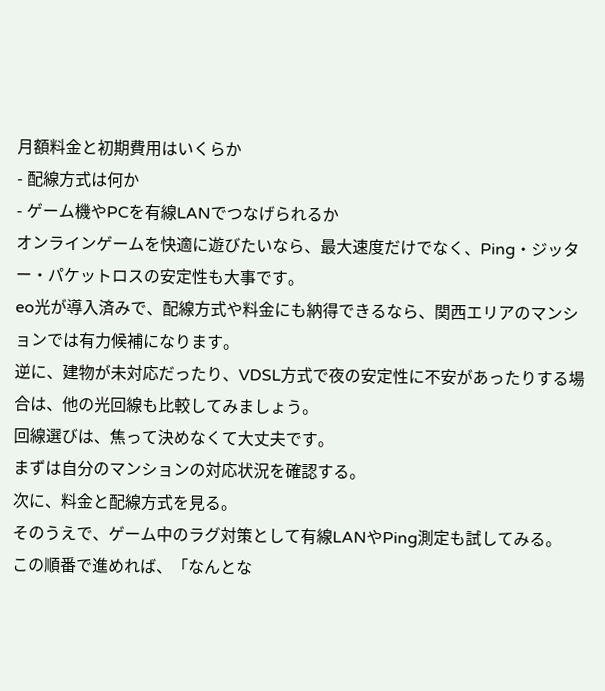月額料金と初期費用はいくらか
- 配線方式は何か
- ゲーム機やPCを有線LANでつなげられるか
オンラインゲームを快適に遊びたいなら、最大速度だけでなく、Ping・ジッター・パケットロスの安定性も大事です。
eo光が導入済みで、配線方式や料金にも納得できるなら、関西エリアのマンションでは有力候補になります。
逆に、建物が未対応だったり、VDSL方式で夜の安定性に不安があったりする場合は、他の光回線も比較してみましょう。
回線選びは、焦って決めなくて大丈夫です。
まずは自分のマンションの対応状況を確認する。
次に、料金と配線方式を見る。
そのうえで、ゲーム中のラグ対策として有線LANやPing測定も試してみる。
この順番で進めれば、「なんとな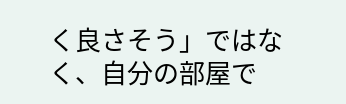く良さそう」ではなく、自分の部屋で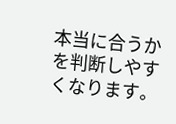本当に合うかを判断しやすくなります。